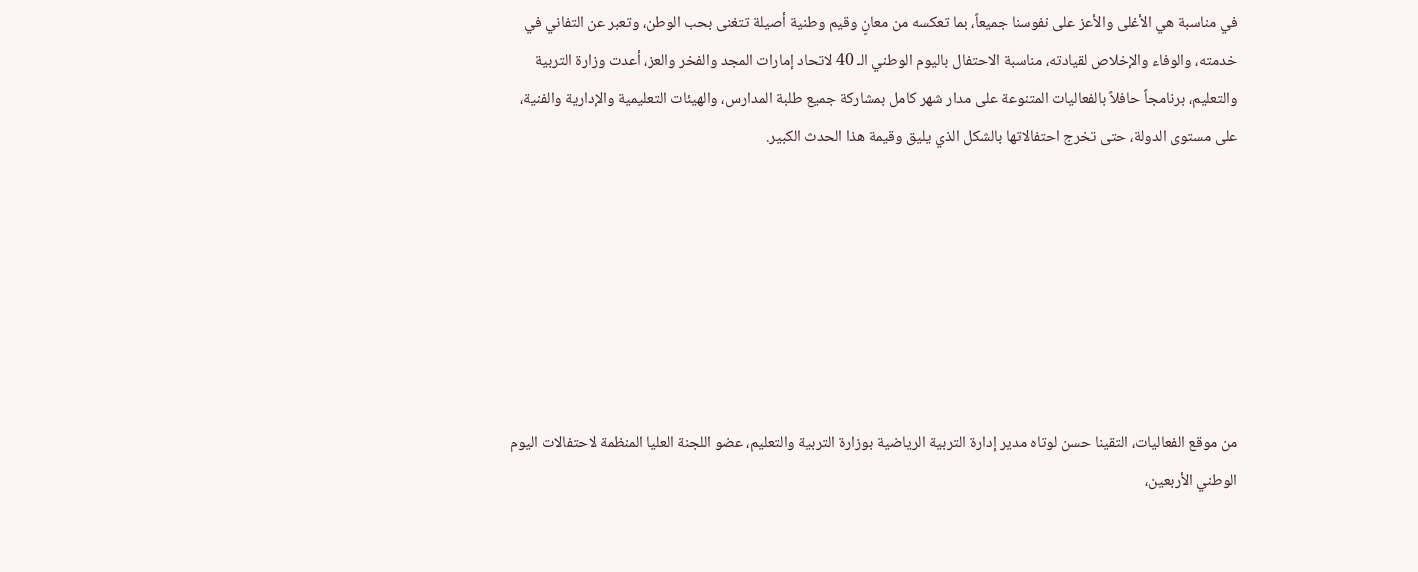في مناسبة هي الأغلى والأعز على نفوسنا جميعاً، بما تعكسه من معانٍ وقيم وطنية أصيلة تتغنى بحب الوطن، وتعبر عن التفاني في خدمته، والوفاء والإخلاص لقيادته، مناسبة الاحتفال باليوم الوطني الـ 40 لاتحاد إمارات المجد والفخر والعز، أعدت وزارة التربية والتعليم، برنامجاً حافلاً بالفعاليات المتنوعة على مدار شهر كامل بمشاركة جميع طلبة المدارس، والهيئات التعليمية والإدارية والفنية، على مستوى الدولة، حتى تخرج احتفالاتها بالشكل الذي يليق وقيمة هذا الحدث الكبير.







من موقع الفعاليات، التقينا حسن لوتاه مدير إدارة التربية الرياضية بوزارة التربية والتعليم، عضو اللجنة العليا المنظمة لاحتفالات اليوم الوطني الأربعين،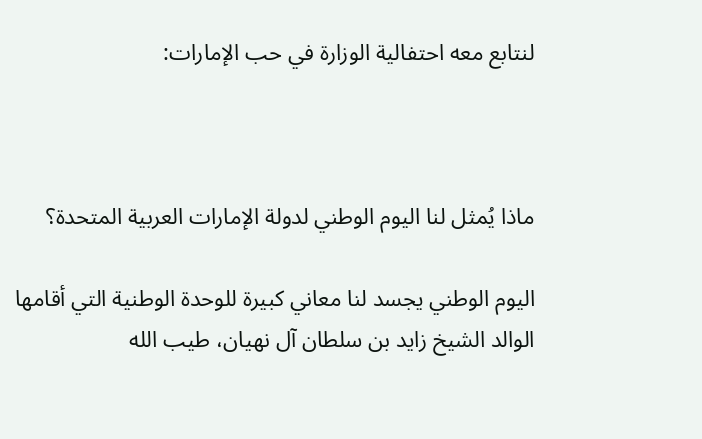لنتابع معه احتفالية الوزارة في حب الإمارات:



ماذا يُمثل لنا اليوم الوطني لدولة الإمارات العربية المتحدة؟

اليوم الوطني يجسد لنا معاني كبيرة للوحدة الوطنية التي أقامها الوالد الشيخ زايد بن سلطان آل نهيان، طيب الله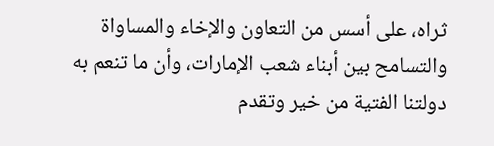ثراه، على أسس من التعاون والإخاء والمساواة والتسامح بين أبناء شعب الإمارات، وأن ما تنعم به دولتنا الفتية من خير وتقدم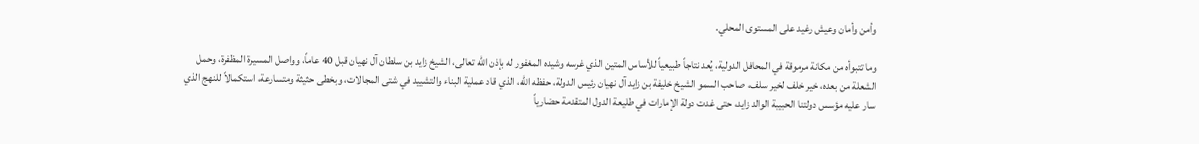وأمن وأمان وعيش رغيد على المستوى المحلي.

وما تتبوأه من مكانة مرموقة في المحافل الدولية، يُعد نتاجاً طبيعياً للأساس المتين الذي غرسه وشيده المغفور له بإذن الله تعالى، الشيخ زايد بن سلطان آل نهيان قبل 40 عاماً، وواصل المسيرة المظفرة، وحمل الشعلة من بعده، خير خلف لخير سلف، صاحب السمو الشيخ خليفة بن زايد آل نهيان رئيس الدولة، حفظه الله، الذي قاد عملية البناء والتشييد في شتى المجالات، وبخطى حثيثة ومتسارعة، استكمالاً للنهج الذي سار عليه مؤسس دولتنا الحبيبة الوالد زايد، حتى غدت دولة الإمارات في طليعة الدول المتقدمة حضارياً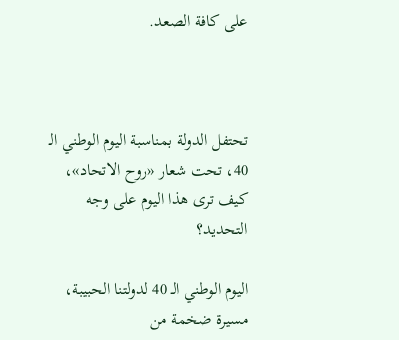على كافة الصعد.



تحتفل الدولة بمناسبة اليوم الوطني الـ 40، تحت شعار «روح الاتحاد»، كيف ترى هذا اليوم على وجه التحديد؟

اليوم الوطني الـ 40 لدولتنا الحبيبة، مسيرة ضخمة من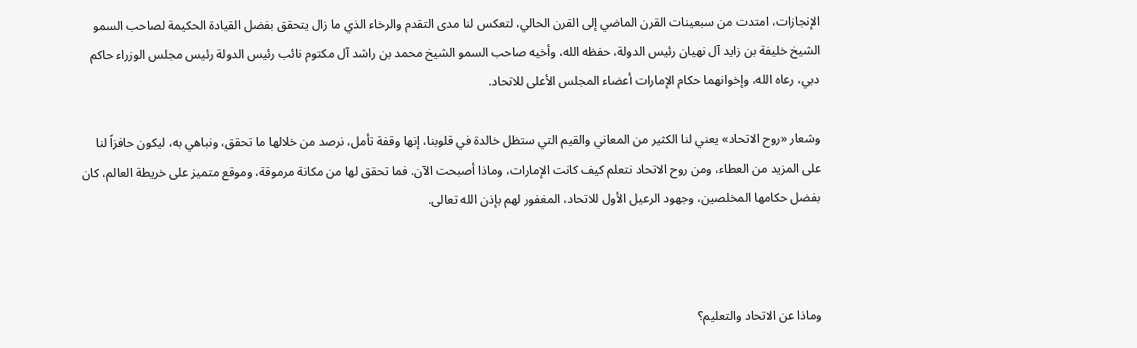الإنجازات، امتدت من سبعينات القرن الماضي إلى القرن الحالي، لتعكس لنا مدى التقدم والرخاء الذي ما زال يتحقق بفضل القيادة الحكيمة لصاحب السمو الشيخ خليفة بن زايد آل نهيان رئيس الدولة، حفظه الله، وأخيه صاحب السمو الشيخ محمد بن راشد آل مكتوم نائب رئيس الدولة رئيس مجلس الوزراء حاكم دبي، رعاه الله، وإخوانهما حكام الإمارات أعضاء المجلس الأعلى للاتحاد.

وشعار «روح الاتحاد» يعني لنا الكثير من المعاني والقيم التي ستظل خالدة في قلوبنا، إنها وقفة تأمل، نرصد من خلالها ما تحقق، ونباهي به، ليكون حافزاً لنا على المزيد من العطاء، ومن روح الاتحاد نتعلم كيف كانت الإمارات، وماذا أصبحت الآن. فما تحقق لها من مكانة مرموقة، وموقع متميز على خريطة العالم، كان بفضل حكامها المخلصين، وجهود الرعيل الأول للاتحاد، المغفور لهم بإذن الله تعالى.



وماذا عن الاتحاد والتعليم؟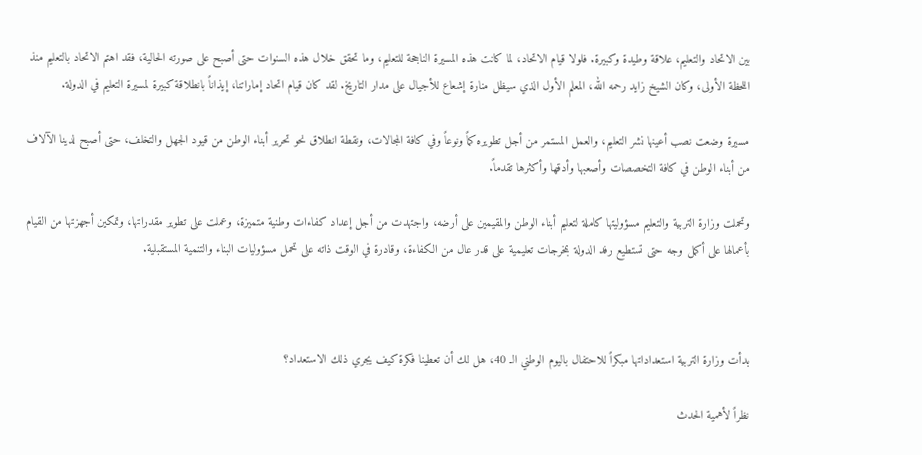بين الاتحاد والتعليم، علاقة وطيدة وكبيرة. فلولا قيام الاتحاد، لما كانت هذه المسيرة الناجحة للتعليم، وما تحقق خلال هذه السنوات حتى أصبح على صورته الحالية، فقد اهتم الاتحاد بالتعليم منذ اللحظة الأولى، وكان الشيخ زايد رحمه الله، المعلم الأول الذي سيظل منارة إشعاع للأجيال على مدار التاريخ. لقد كان قيام اتحاد إماراتنا، إيذاناً بانطلاقة كبيرة لمسيرة التعليم في الدولة.

مسيرة وضعت نصب أعينها نشر التعليم، والعمل المستمر من أجل تطويره كماً ونوعاً وفي كافة المجالات، ونقطة انطلاق نحو تحرير أبناء الوطن من قيود الجهل والتخلف، حتى أصبح لدينا الآلاف من أبناء الوطن في كافة التخصصات وأصعبها وأدقها وأكثرها تقدماً.

وتحملت وزارة التربية والتعليم مسؤوليتها كاملة لتعليم أبناء الوطن والمقيمين على أرضه، واجتهدت من أجل إعداد كفاءات وطنية متميزة، وعملت على تطوير مقدراتها، وتمكين أجهزتها من القيام بأعمالها على أكمل وجه حتى تستطيع رفد الدولة بمخرجات تعليمية على قدر عال من الكفاءة، وقادرة في الوقت ذاته على تحمل مسؤوليات البناء والتنمية المستقبلية.



بدأت وزارة التربية استعداداتها مبكراً للاحتفال باليوم الوطني الـ 40، هل لك أن تعطينا فكرة كيف يجري ذلك الاستعداد؟

نظراً لأهمية الحدث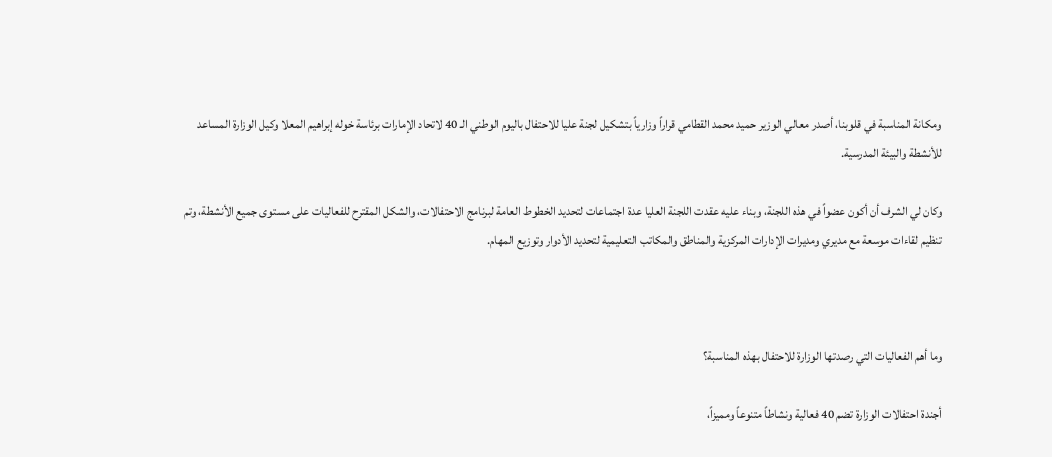ومكانة المناسبة في قلوبنا، أصدر معالي الوزير حميد محمد القطامي قراراً وزارياً بتشكيل لجنة عليا للاحتفال باليوم الوطني الـ 40 لاتحاد الإمارات برئاسة خوله إبراهيم المعلا وكيل الوزارة المساعد للأنشطة والبيئة المدرسية.

وكان لي الشرف أن أكون عضواً في هذه اللجنة، وبناء عليه عقدت اللجنة العليا عدة اجتماعات لتحديد الخطوط العامة لبرنامج الاحتفالات، والشكل المقترح للفعاليات على مستوى جميع الأنشطة، وتم تنظيم لقاءات موسعة مع مديري ومديرات الإدارات المركزية والمناطق والمكاتب التعليمية لتحديد الأدوار وتوزيع المهام.



وما أهم الفعاليات التي رصدتها الوزارة للاحتفال بهذه المناسبة؟

أجندة احتفالات الوزارة تضم 40 فعالية ونشاطاً متنوعاً ومميزاً،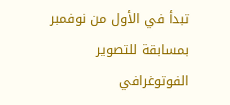تبدأ في الأول من نوفمبر بمسابقة للتصوير الفوتوغرافي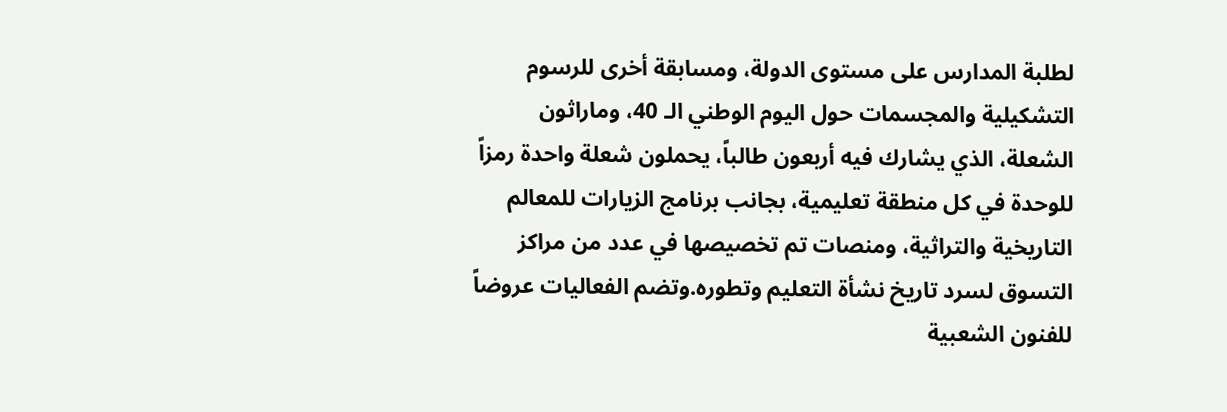لطلبة المدارس على مستوى الدولة، ومسابقة أخرى للرسوم التشكيلية والمجسمات حول اليوم الوطني الـ 40، وماراثون الشعلة، الذي يشارك فيه أربعون طالباً، يحملون شعلة واحدة رمزاً للوحدة في كل منطقة تعليمية، بجانب برنامج الزيارات للمعالم التاريخية والتراثية، ومنصات تم تخصيصها في عدد من مراكز التسوق لسرد تاريخ نشأة التعليم وتطوره.وتضم الفعاليات عروضاً للفنون الشعبية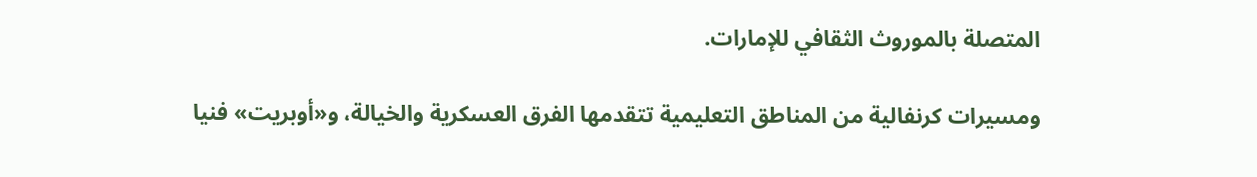المتصلة بالموروث الثقافي للإمارات.

ومسيرات كرنفالية من المناطق التعليمية تتقدمها الفرق العسكرية والخيالة، و«أوبريت» فنيا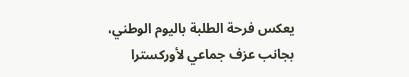يعكس فرحة الطلبة باليوم الوطني، بجانب عزف جماعي لأوركسترا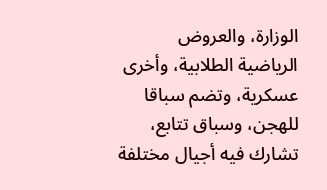الوزارة، والعروض الرياضية الطلابية، وأخرى عسكرية، وتضم سباقا للهجن، وسباق تتابع، تشارك فيه أجيال مختلفة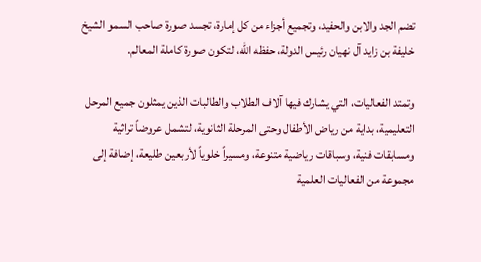تضم الجد والابن والحفيد، وتجميع أجزاء من كل إمارة، تجسد صورة صاحب السمو الشيخ خليفة بن زايد آل نهيان رئيس الدولة، حفظه الله، لتكون صورة كاملة المعالم.

وتمتد الفعاليات، التي يشارك فيها آلاف الطلاب والطالبات الذين يمثلون جميع المرحل التعليمية، بداية من رياض الأطفال وحتى المرحلة الثانوية، لتشمل عروضاً تراثية ومسابقات فنية، وسباقات رياضية متنوعة، ومسيراً خلوياً لأربعين طليعة، إضافة إلى مجموعة من الفعاليات العلمية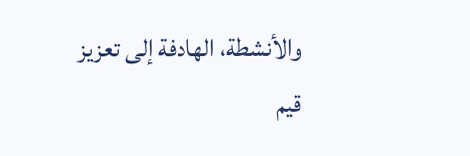والأنشطة، الهادفة إلى تعزيز قيم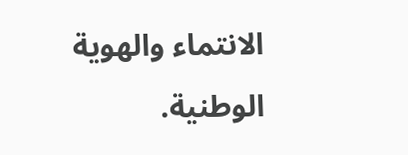الانتماء والهوية الوطنية.